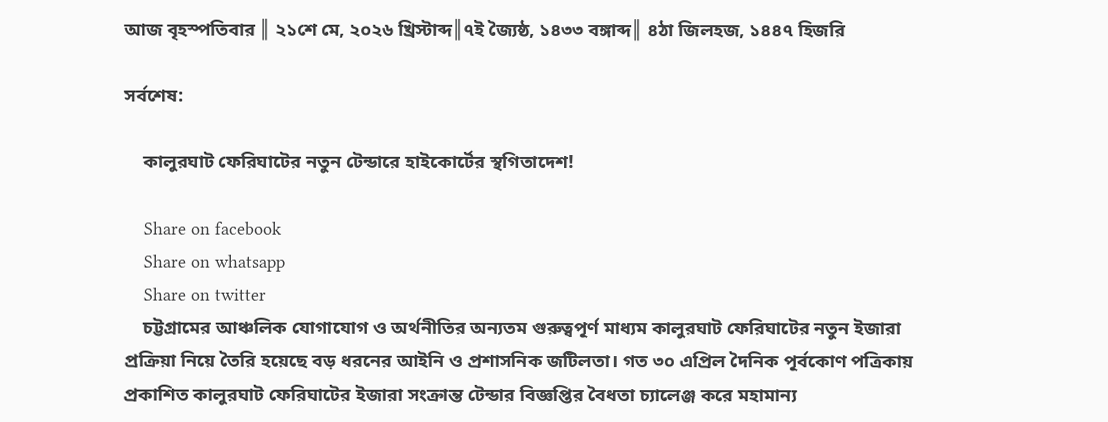আজ বৃহস্পতিবার ║ ২১শে মে, ২০২৬ খ্রিস্টাব্দ║৭ই জ্যৈষ্ঠ, ১৪৩৩ বঙ্গাব্দ║ ৪ঠা জিলহজ, ১৪৪৭ হিজরি

সর্বশেষ:

    কালুরঘাট ফেরিঘাটের নতুন টেন্ডারে হাইকোর্টের স্থগিতাদেশ!

    Share on facebook
    Share on whatsapp
    Share on twitter
    চট্টগ্রামের আঞ্চলিক যোগাযোগ ও অর্থনীতির অন্যতম গুরুত্বপূর্ণ মাধ্যম কালুরঘাট ফেরিঘাটের নতুন ইজারা প্রক্রিয়া নিয়ে তৈরি হয়েছে বড় ধরনের আইনি ও প্রশাসনিক জটিলতা। গত ৩০ এপ্রিল দৈনিক পূর্বকোণ পত্রিকায় প্রকাশিত কালুরঘাট ফেরিঘাটের ইজারা সংক্রান্ত টেন্ডার বিজ্ঞপ্তির বৈধতা চ্যালেঞ্জ করে মহামান্য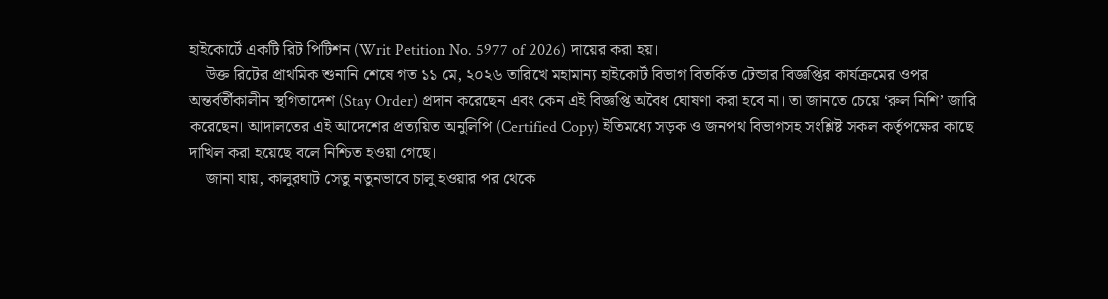হাইকোর্টে একটি রিট পিটিশন (Writ Petition No. 5977 of 2026) দায়ের করা হয়।
    উক্ত রিটের প্রাথমিক শুনানি শেষে গত ১১ মে, ২০২৬ তারিখে মহামান্য হাইকোর্ট বিভাগ বিতর্কিত টেন্ডার বিজ্ঞপ্তির কার্যক্রমের ওপর অন্তর্বর্তীকালীন স্থগিতাদেশ (Stay Order) প্রদান করেছেন এবং কেন এই বিজ্ঞপ্তি অবৈধ ঘোষণা করা হবে না। তা জানতে চেয়ে ‘রুল নিশি’ জারি করেছেন। আদালতের এই আদেশের প্রত্যয়িত অনুলিপি (Certified Copy) ইতিমধ্যে সড়ক ও জনপথ বিভাগসহ সংশ্লিষ্ট সকল কর্তৃপক্ষের কাছে দাখিল করা হয়েছে বলে নিশ্চিত হওয়া গেছে।
    জানা যায়, কালুরঘাট সেতু নতুনভাবে চালু হওয়ার পর থেকে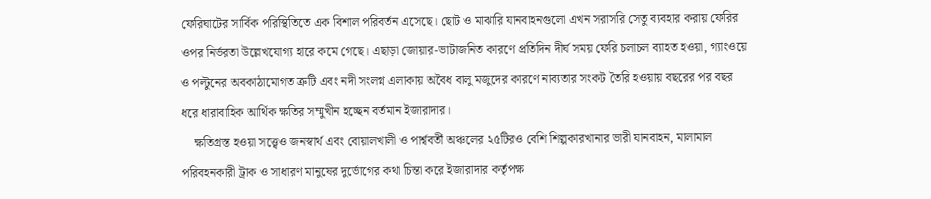ফেরিঘাটের সার্বিক পরিস্থিতিতে এক বিশাল পরিবর্তন এসেছে। ছোট ও মাঝারি যানবাহনগুলো এখন সরাসরি সেতু ব্যবহার করায় ফেরির ওপর নির্ভরতা উল্লেখযোগ্য হারে কমে গেছে। এছাড়া জোয়ার-ভাটাজনিত কারণে প্রতিদিন দীর্ঘ সময় ফেরি চলাচল ব্যাহত হওয়া, গ্যাংওয়ে ও পল্টুনের অবকাঠামোগত ত্রুটি এবং নদী সংলগ্ন এলাকায় অবৈধ বালু মজুদের কারণে নাব্যতার সংকট তৈরি হওয়ায় বছরের পর বছর ধরে ধারাবাহিক আর্থিক ক্ষতির সম্মুখীন হচ্ছেন বর্তমান ইজারাদার।
    ক্ষতিগ্রস্ত হওয়া সত্ত্বেও জনস্বার্থ এবং বোয়ালখালী ও পার্শ্ববর্তী অঞ্চলের ২৫টিরও বেশি শিল্পকারখানার ভারী যানবাহন, মালামাল পরিবহনকারী ট্রাক ও সাধারণ মানুষের দুর্ভোগের কথা চিন্তা করে ইজারাদার কর্তৃপক্ষ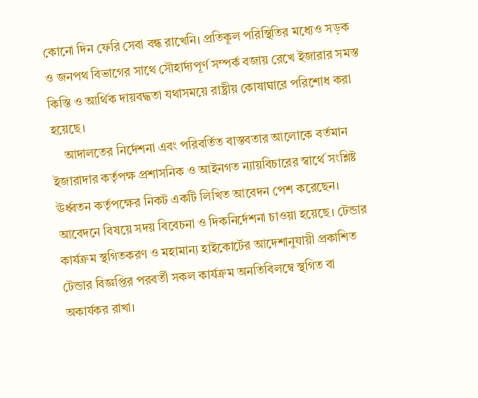কোনো দিন ফেরি সেবা বন্ধ রাখেনি। প্রতিকূল পরিস্থিতির মধ্যেও সড়ক ও জনপথ বিভাগের সাথে সৌহার্দ্যপূর্ণ সম্পর্ক বজায় রেখে ইজারার সমস্ত কিস্তি ও আর্থিক দায়বদ্ধতা যথাসময়ে রাষ্ট্রীয় কোষাঘারে পরিশোধ করা হয়েছে।
    আদালতের নির্দেশনা এবং পরিবর্তিত বাস্তবতার আলোকে বর্তমান ইজারাদার কর্তৃপক্ষ প্রশাসনিক ও আইনগত ন্যায়বিচারের স্বার্থে সংশ্লিষ্ট ঊর্ধ্বতন কর্তৃপক্ষের নিকট একটি লিখিত আবেদন পেশ করেছেন। আবেদনে বিষয়ে সদয় বিবেচনা ও দিকনির্দেশনা চাওয়া হয়েছে। টেন্ডার কার্যক্রম স্থগিতকরণ ও মহামান্য হাইকোর্টের আদেশানুযায়ী প্রকাশিত টেন্ডার বিজ্ঞপ্তির পরবর্তী সকল কার্যক্রম অনতিবিলম্বে স্থগিত বা অকার্যকর রাখা।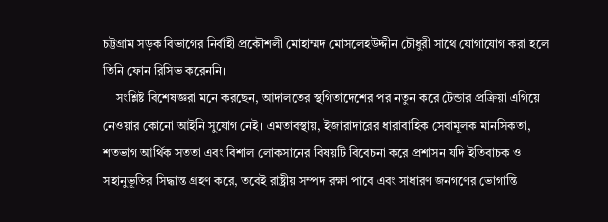চট্টগ্রাম সড়ক বিভাগের নির্বাহী প্রকৌশলী মোহাম্মদ মোসলেহউদ্দীন চৌধুরী সাথে যোগাযোগ করা হলে তিনি ফোন রিসিভ করেননি।
    সংশ্লিষ্ট বিশেষজ্ঞরা মনে করছেন, আদালতের স্থগিতাদেশের পর নতুন করে টেন্ডার প্রক্রিয়া এগিয়ে নেওয়ার কোনো আইনি সুযোগ নেই। এমতাবস্থায়, ইজারাদারের ধারাবাহিক সেবামূলক মানসিকতা, শতভাগ আর্থিক সততা এবং বিশাল লোকসানের বিষয়টি বিবেচনা করে প্রশাসন যদি ইতিবাচক ও সহানুভূতির সিদ্ধান্ত গ্রহণ করে, তবেই রাষ্ট্রীয় সম্পদ রক্ষা পাবে এবং সাধারণ জনগণের ভোগান্তি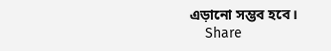এড়ানো সম্ভব হবে।
    Share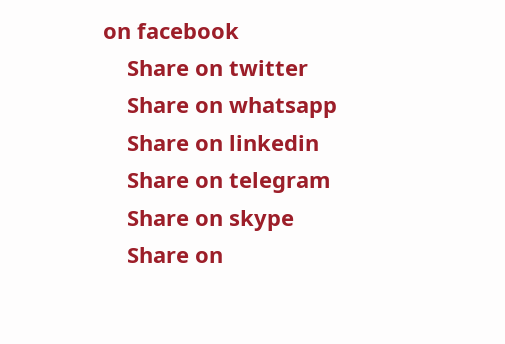on facebook
    Share on twitter
    Share on whatsapp
    Share on linkedin
    Share on telegram
    Share on skype
    Share on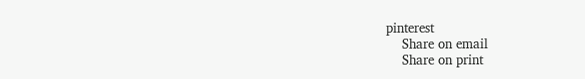pinterest
    Share on email
    Share on print